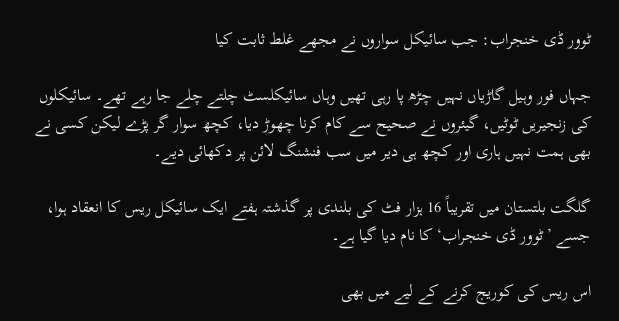ٹوور ڈی خنجراب: جب سائیکل سواروں نے مجھے غلط ثابت کیا

جہاں فور وہیل گاڑیاں نہیں چڑھ پا رہی تھیں وہاں سائیکلسٹ چلتے چلے جا رہے تھے۔ سائیکلوں کی زنجیریں ٹوٹیں، گیئروں نے صحیح سے کام کرنا چھوڑ دیا، کچھ سوار گر پڑے لیکن کسی نے بھی ہمت نہیں ہاری اور کچھ ہی دیر میں سب فنشنگ لائن پر دکھائی دیے۔

گلگت بلتستان میں تقریباً 16 ہزار فٹ کی بلندی پر گذشتہ ہفتے ایک سائیکل ریس کا انعقاد ہوا، جسے ’ٹوور ڈی خنجراب‘ کا نام دیا گیا ہے۔

اس ریس کی کوریج کرنے کے لیے میں بھی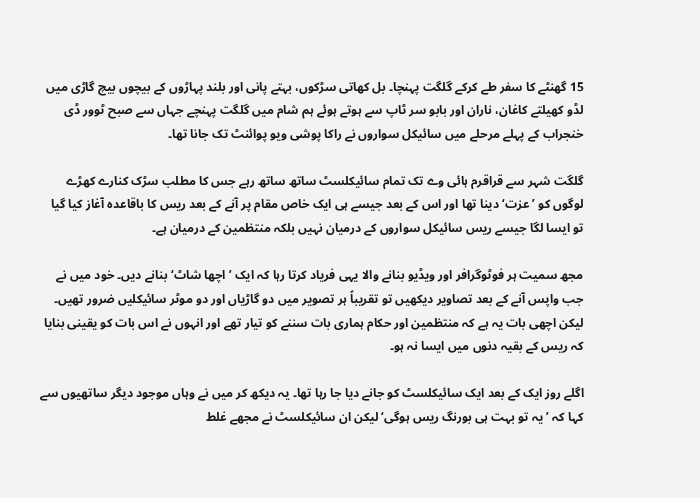15 گھنٹے کا سفر طے کرکے گلگت پہنچا۔ بل کھاتی سڑکوں، بہتے پانی اور بلند پہاڑوں کے بیچوں بیچ گاڑی میں لڈو کھیلتے کاغان، ناران اور بابو سر ٹاپ سے ہوتے ہوئے ہم شام میں گلگت پہنچے جہاں سے صبح ٹوور ڈی خنجراب کے پہلے مرحلے میں سائیکل سواروں نے راکا پوشی ویو پوائنٹ تک جانا تھا۔

گلگت شہر سے قراقرم ہائی وے تک تمام سائیکلسٹ ساتھ ساتھ رہے جس کا مطلب سڑک کنارے کھڑے لوگوں کو ’عزت‘ دینا تھا اور اس کے بعد جیسے ہی ایک خاص مقام پر آنے کے بعد ریس کا باقاعدہ آغاز کیا گیا تو ایسا لگا جیسے ریس سائیکل سواروں کے درمیان نہیں بلکہ منتظمین کے درمیان ہے۔

مجھ سمیت ہر فوٹوگرافر اور ویڈیو بنانے والا یہی فریاد کرتا رہا کہ ایک ’اچھا شاٹ‘ بنانے دیں۔ خود میں نے جب واپس آنے کے بعد تصاویر دیکھیں تو تقریباً ہر تصویر میں دو گاڑیاں اور دو موٹر سائیکلیں ضرور تھیں۔ لیکن اچھی بات یہ ہے کہ منتظمین اور حکام ہماری بات سننے کو تیار تھے اور انہوں نے اس بات کو یقینی بنایا کہ ریس کے بقیہ دنوں میں ایسا نہ ہو۔

اگلے روز ایک کے بعد ایک سائیکلسٹ کو جانے دیا جا رہا تھا۔ یہ دیکھ کر میں نے وہاں موجود دیگر ساتھیوں سے کہا کہ ’یہ تو بہت ہی بورنگ ریس ہوگی‘ لیکن ان سائیکلسٹ نے مجھے غلط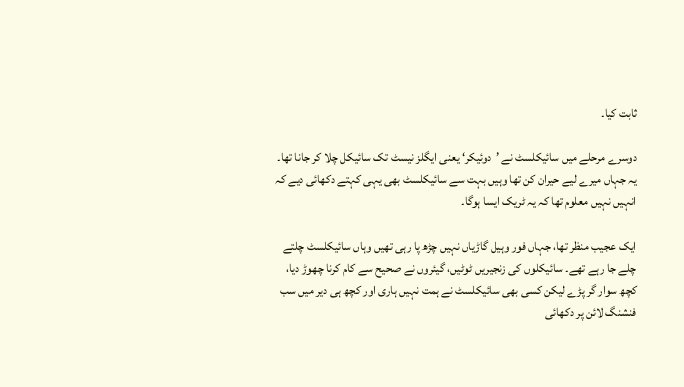ثابت کیا۔

دوسرے مرحلے میں سائیکلسٹ نے ’دوئیکر‘ یعنی ایگلز نیسٹ تک سائیکل چلا کر جانا تھا۔ یہ جہاں میرے لیے حیران کن تھا وہیں بہت سے سائیکلسٹ بھی یہی کہتے دکھائی دیے کہ انہیں نہیں معلوم تھا کہ یہ ٹریک ایسا ہوگا۔

ایک عجیب منظر تھا، جہاں فور وہیل گاڑیاں نہیں چڑھ پا رہی تھیں وہاں سائیکلسٹ چلتے چلے جا رہے تھے۔ سائیکلوں کی زنجیریں ٹوٹیں، گیئروں نے صحیح سے کام کرنا چھوڑ دیا، کچھ سوار گر پڑے لیکن کسی بھی سائیکلسٹ نے ہمت نہیں ہاری اور کچھ ہی دیر میں سب فنشنگ لائن پر دکھائی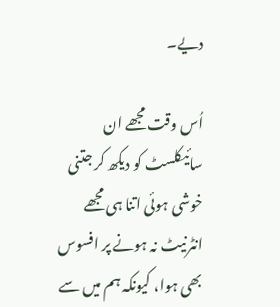دیے۔

اُس وقت مجھے ان سائیکلسٹ کو دیکھ کر جتنی خوشی ہوئی اتنا ہی مجھے انٹرنیٹ نہ ہونے پر افسوس بھی ہوا، کیونکہ ہم میں سے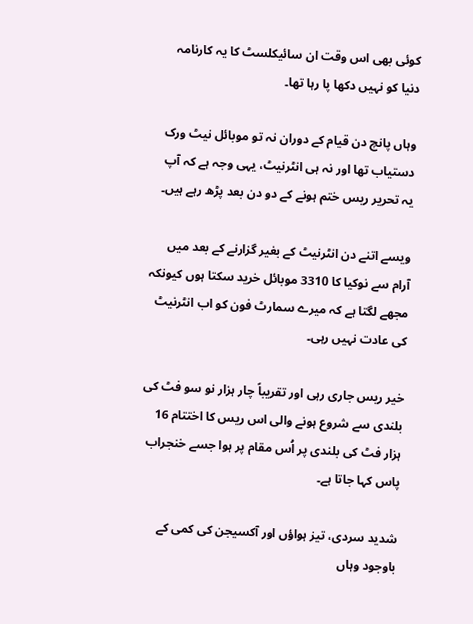کوئی بھی اس وقت ان سائیکلسٹ کا یہ کارنامہ دنیا کو نہیں دکھا پا رہا تھا۔

وہاں پانچ دن قیام کے دوران نہ تو موبائل نیٹ ورک دستیاب تھا اور نہ ہی انٹرنیٹ، یہی وجہ ہے کہ آپ یہ تحریر ریس ختم ہونے کے دو دن بعد پڑھ رہے ہیں۔

ویسے اتنے دن انٹرنیٹ کے بغیر گزارنے کے بعد میں آرام سے نوکیا کا 3310 موبائل خرید سکتا ہوں کیونکہ مجھے لگتا ہے کہ میرے سمارٹ فون کو اب انٹرنیٹ کی عادت نہیں رہی۔

خیر ریس جاری رہی اور تقریباً چار ہزار نو سو فٹ کی بلندی سے شروع ہونے والی اس ریس کا اختتام 16 ہزار فٹ کی بلندی پر اُس مقام پر ہوا جسے خنجراب پاس کہا جاتا ہے۔

شدید سردی، تیز ہواؤں اور آکسیجن کی کمی کے باوجود وہاں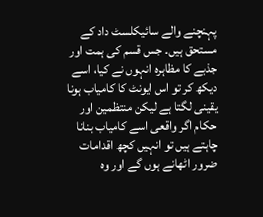پہنچنے والے سائیکلسٹ داد کے مستحق ہیں۔ جس قسم کی ہمت اور جذبے کا مظاہرہ انہوں نے کیا، اسے دیکھ کر تو اس ایونٹ کا کامیاب ہونا یقینی لگتا ہے لیکن منتظمین اور حکام اگر واقعی اسے کامیاب بنانا چاہتے ہیں تو انہیں کچھ اقدامات ضرور اٹھانے ہوں گے اور وہ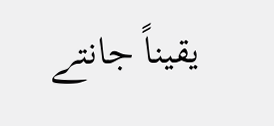یقیناً جانتے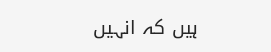ہیں کہ انہیں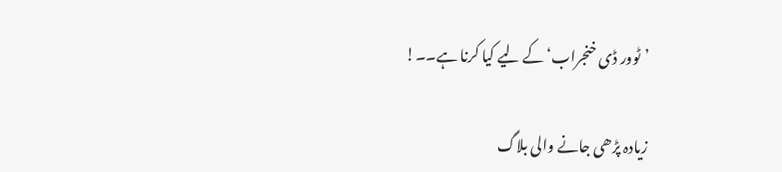’ٹوور ڈی خنجراب‘ کے لیے کیا کرنا ہے۔۔!

زیادہ پڑھی جانے والی بلاگ